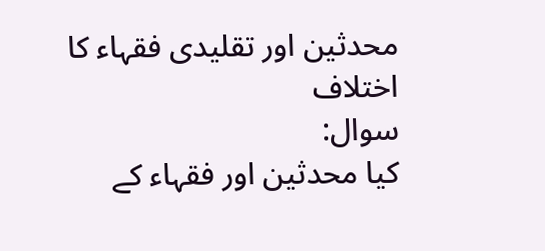محدثین اور تقلیدی فقہاء کا اختلاف
سوال:
کیا محدثین اور فقہاء کے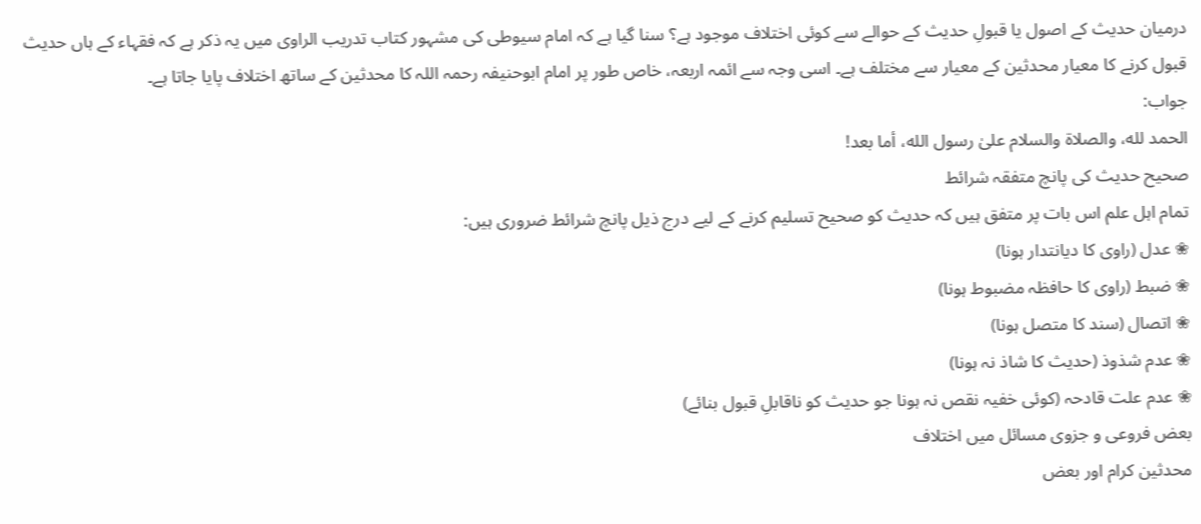درمیان حدیث کے اصول یا قبولِ حدیث کے حوالے سے کوئی اختلاف موجود ہے؟ سنا گیا ہے کہ امام سیوطی کی مشہور کتاب تدریب الراوی میں یہ ذکر ہے کہ فقہاء کے ہاں حدیث قبول کرنے کا معیار محدثین کے معیار سے مختلف ہے۔ اسی وجہ سے ائمہ اربعہ، خاص طور پر امام ابوحنیفہ رحمہ اللہ کا محدثین کے ساتھ اختلاف پایا جاتا ہے۔
جواب:
الحمد لله، والصلاة والسلام علىٰ رسول الله، أما بعد!
صحیح حدیث کی پانچ متفقہ شرائط
تمام اہل علم اس بات پر متفق ہیں کہ حدیث کو صحیح تسلیم کرنے کے لیے درج ذیل پانچ شرائط ضروری ہیں:
❀ عدل (راوی کا دیانتدار ہونا)
❀ ضبط (راوی کا حافظہ مضبوط ہونا)
❀ اتصال (سند کا متصل ہونا)
❀ عدم شذوذ (حدیث کا شاذ نہ ہونا)
❀ عدم علت قادحہ (کوئی خفیہ نقص نہ ہونا جو حدیث کو ناقابلِ قبول بنائے)
بعض فروعی و جزوی مسائل میں اختلاف
محدثین کرام اور بعض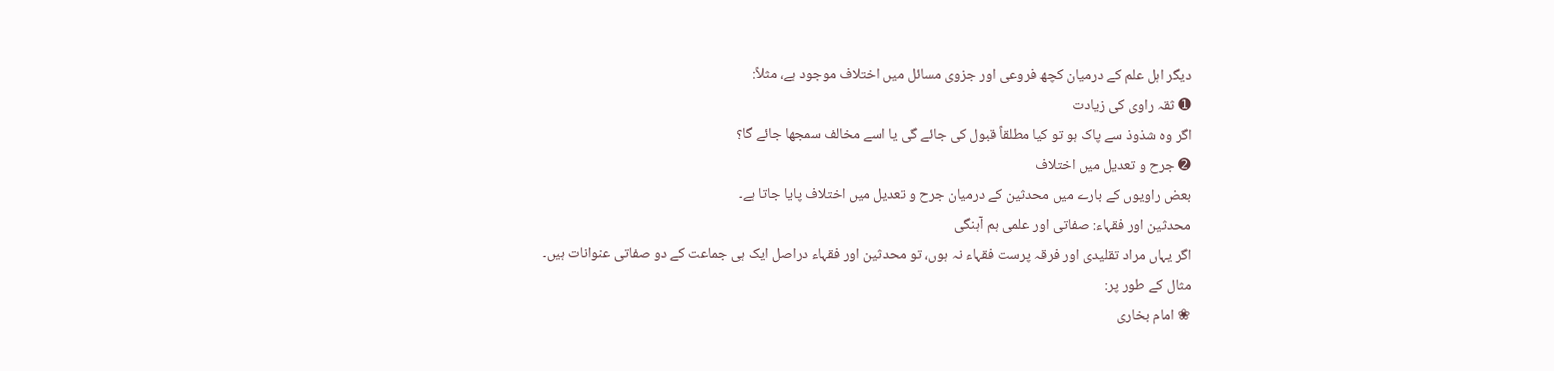دیگر اہل علم کے درمیان کچھ فروعی اور جزوی مسائل میں اختلاف موجود ہے، مثلاً:
➊ ثقہ راوی کی زیادت
اگر وہ شذوذ سے پاک ہو تو کیا مطلقاً قبول کی جائے گی یا اسے مخالف سمجھا جائے گا؟
➋ جرح و تعدیل میں اختلاف
بعض راویوں کے بارے میں محدثین کے درمیان جرح و تعدیل میں اختلاف پایا جاتا ہے۔
محدثین اور فقہاء: صفاتی اور علمی ہم آہنگی
اگر یہاں مراد تقلیدی اور فرقہ پرست فقہاء نہ ہوں، تو محدثین اور فقہاء دراصل ایک ہی جماعت کے دو صفاتی عنوانات ہیں۔
مثال کے طور پر:
❀ امام بخاری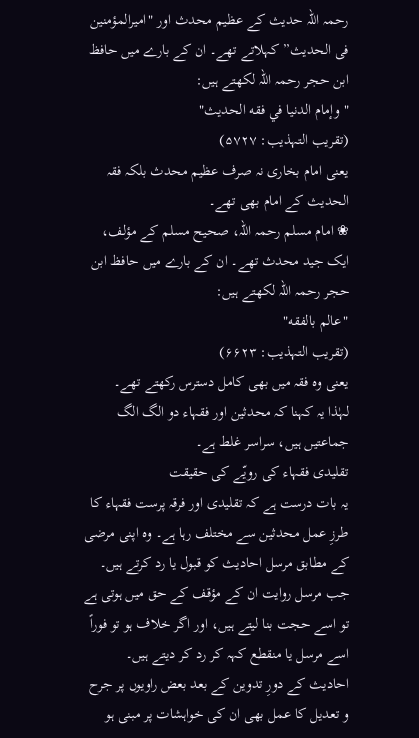رحمہ اللہ حدیث کے عظیم محدث اور "امیرالمؤمنین فی الحدیث” کہلاتے تھے۔ ان کے بارے میں حافظ ابن حجر رحمہ اللہ لکھتے ہیں:
"وإمام الدنیا في فقه الحديث"
(تقریب التہذیب: ۵۷۲۷)
یعنی امام بخاری نہ صرف عظیم محدث بلکہ فقہ الحدیث کے امام بھی تھے۔
❀ امام مسلم رحمہ اللہ، صحیح مسلم کے مؤلف، ایک جید محدث تھے۔ ان کے بارے میں حافظ ابن حجر رحمہ اللہ لکھتے ہیں:
"عالم بالفقه"
(تقریب التہذیب: ۶۶۲۳)
یعنی وہ فقہ میں بھی کامل دسترس رکھتے تھے۔
لہٰذا یہ کہنا کہ محدثین اور فقہاء دو الگ الگ جماعتیں ہیں، سراسر غلط ہے۔
تقلیدی فقہاء کی رویّے کی حقیقت
یہ بات درست ہے کہ تقلیدی اور فرقہ پرست فقہاء کا طرزِ عمل محدثین سے مختلف رہا ہے۔ وہ اپنی مرضی کے مطابق مرسل احادیث کو قبول یا رد کرتے ہیں۔ جب مرسل روایت ان کے مؤقف کے حق میں ہوتی ہے تو اسے حجت بنا لیتے ہیں، اور اگر خلاف ہو تو فوراً اسے مرسل یا منقطع کہہ کر رد کر دیتے ہیں۔
احادیث کے دورِ تدوین کے بعد بعض راویوں پر جرح و تعدیل کا عمل بھی ان کی خواہشات پر مبنی ہو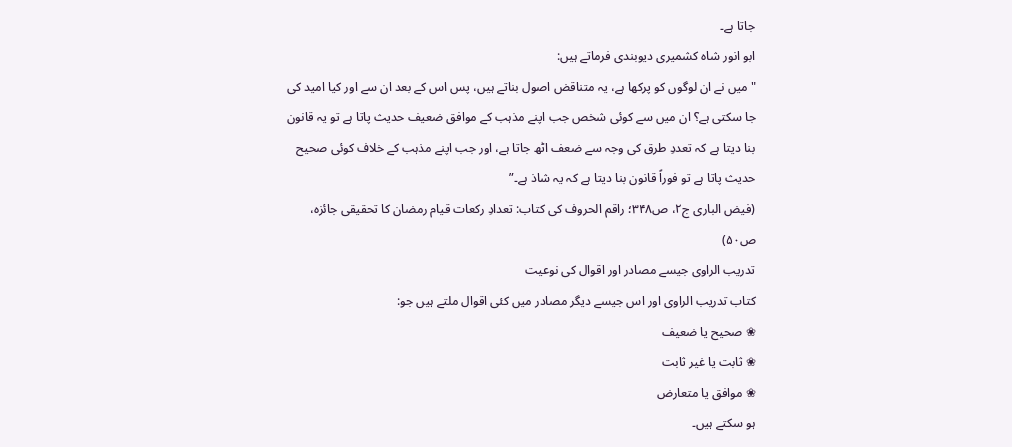جاتا ہے۔
ابو انور شاہ کشمیری دیوبندی فرماتے ہیں:
"میں نے ان لوگوں کو پرکھا ہے، یہ متناقض اصول بناتے ہیں، پس اس کے بعد ان سے اور کیا امید کی جا سکتی ہے؟ ان میں سے کوئی شخص جب اپنے مذہب کے موافق ضعیف حدیث پاتا ہے تو یہ قانون بنا دیتا ہے کہ تعددِ طرق کی وجہ سے ضعف اٹھ جاتا ہے، اور جب اپنے مذہب کے خلاف کوئی صحیح حدیث پاتا ہے تو فوراً قانون بنا دیتا ہے کہ یہ شاذ ہے۔”
(فیض الباری ج۲، ص۳۴۸؛ راقم الحروف کی کتاب: تعدادِ رکعات قیام رمضان کا تحقیقی جائزہ، ص۵۰)
تدریب الراوی جیسے مصادر اور اقوال کی نوعیت
کتاب تدریب الراوی اور اس جیسے دیگر مصادر میں کئی اقوال ملتے ہیں جو:
❀ صحیح یا ضعیف
❀ ثابت یا غیر ثابت
❀ موافق یا متعارض
ہو سکتے ہیں۔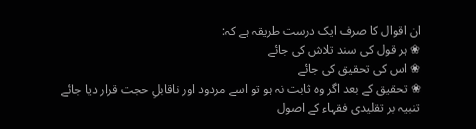ان اقوال کا صرف ایک درست طریقہ ہے کہ:
❀ ہر قول کی سند تلاش کی جائے
❀ اس کی تحقیق کی جائے
❀ تحقیق کے بعد اگر وہ ثابت نہ ہو تو اسے مردود اور ناقابلِ حجت قرار دیا جائے
تنبیہ بر تقلیدی فقہاء کے اصول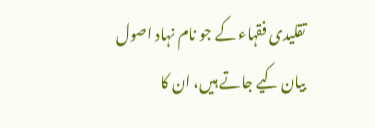تقلیدی فقہاء کے جو نام نہاد اصول بیان کیے جاتے ہیں، ان کا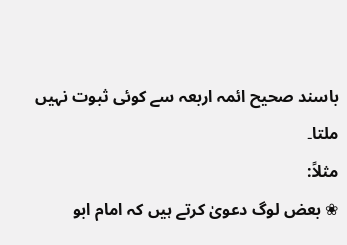باسند صحیح ائمہ اربعہ سے کوئی ثبوت نہیں ملتا۔
مثلاً:
❀ بعض لوگ دعویٰ کرتے ہیں کہ امام ابو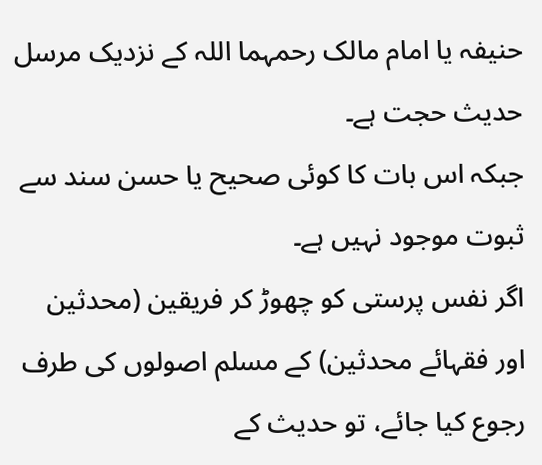حنیفہ یا امام مالک رحمہما اللہ کے نزدیک مرسل حدیث حجت ہے۔
جبکہ اس بات کا کوئی صحیح یا حسن سند سے ثبوت موجود نہیں ہے۔
اگر نفس پرستی کو چھوڑ کر فریقین (محدثین اور فقہائے محدثین) کے مسلم اصولوں کی طرف رجوع کیا جائے، تو حدیث کے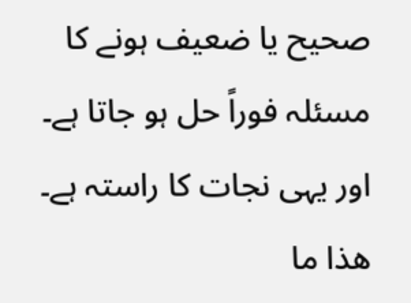صحیح یا ضعیف ہونے کا مسئلہ فوراً حل ہو جاتا ہے۔ اور یہی نجات کا راستہ ہے۔
ھذا ما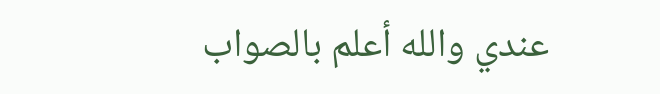عندي والله أعلم بالصواب